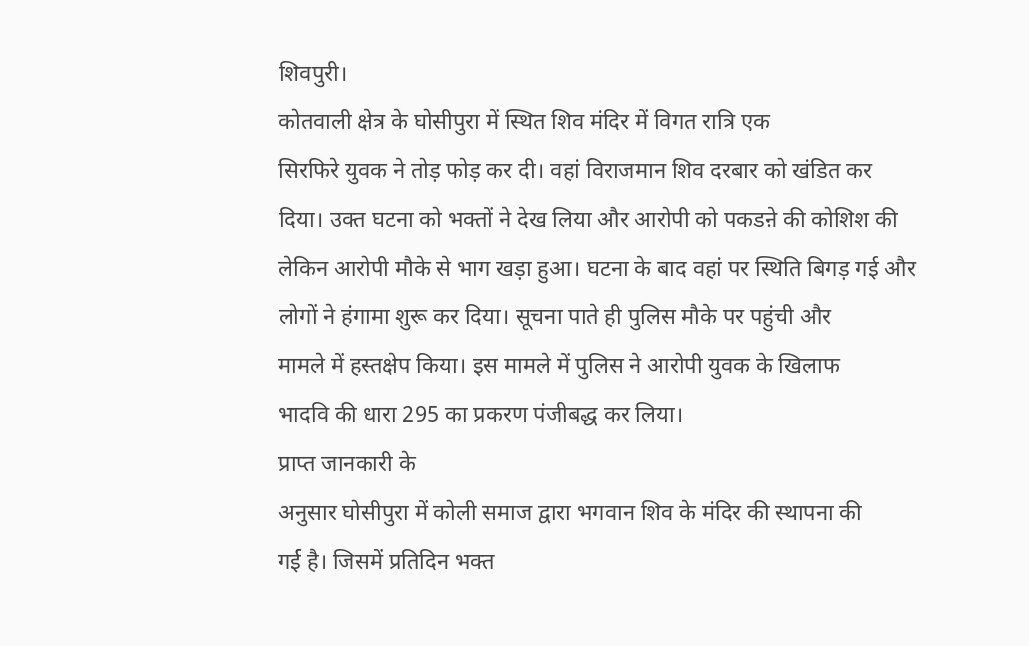शिवपुरी।
कोतवाली क्षेत्र के घोसीपुरा में स्थित शिव मंदिर में विगत रात्रि एक
सिरफिरे युवक ने तोड़ फोड़ कर दी। वहां विराजमान शिव दरबार को खंडित कर
दिया। उक्त घटना को भक्तों ने देख लिया और आरोपी को पकडऩे की कोशिश की
लेकिन आरोपी मौके से भाग खड़ा हुआ। घटना के बाद वहां पर स्थिति बिगड़ गई और
लोगों ने हंगामा शुरू कर दिया। सूचना पाते ही पुलिस मौके पर पहुंची और
मामले में हस्तक्षेप किया। इस मामले में पुलिस ने आरोपी युवक के खिलाफ
भादवि की धारा 295 का प्रकरण पंजीबद्ध कर लिया।
प्राप्त जानकारी के
अनुसार घोसीपुरा में कोली समाज द्वारा भगवान शिव के मंदिर की स्थापना की
गर्ई है। जिसमें प्रतिदिन भक्त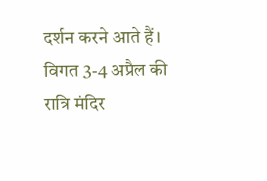दर्शन करने आते हैं। विगत 3-4 अप्रैल की
रात्रि मंदिर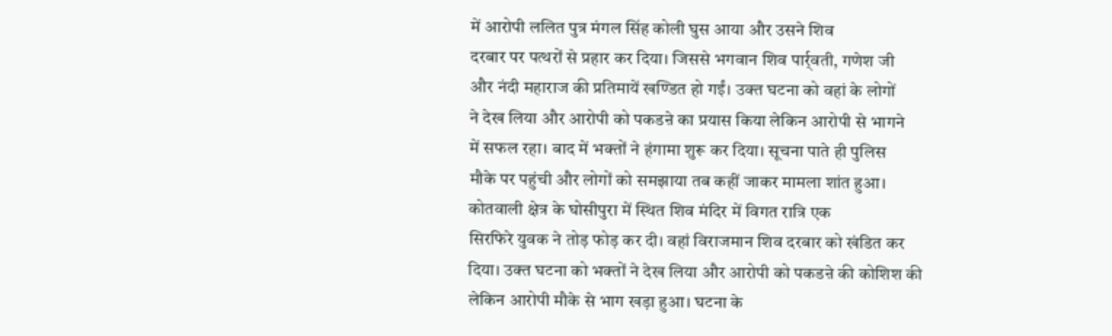में आरोपी ललित पुत्र मंगल सिंह कोली घुस आया और उसने शिव
दरबार पर पत्थरों से प्रहार कर दिया। जिससे भगवान शिव पार्र्वती, गणेश जी
और नंदी महाराज की प्रतिमायें खण्डित हो गईं। उक्त घटना को वहां के लोगों
ने देख लिया और आरोपी को पकडऩे का प्रयास किया लेकिन आरोपी से भागने
में सफल रहा। बाद में भक्तों ने हंगामा शुरू कर दिया। सूचना पाते ही पुलिस
मौके पर पहुंची और लोगों को समझाया तब कहीं जाकर मामला शांत हुआ।
कोतवाली क्षेत्र के घोसीपुरा में स्थित शिव मंदिर में विगत रात्रि एक
सिरफिरे युवक ने तोड़ फोड़ कर दी। वहां विराजमान शिव दरबार को खंडित कर
दिया। उक्त घटना को भक्तों ने देख लिया और आरोपी को पकडऩे की कोशिश की
लेकिन आरोपी मौके से भाग खड़ा हुआ। घटना के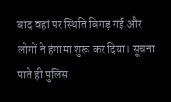बाद वहां पर स्थिति बिगड़ गई और
लोगों ने हंगामा शुरू कर दिया। सूचना पाते ही पुलिस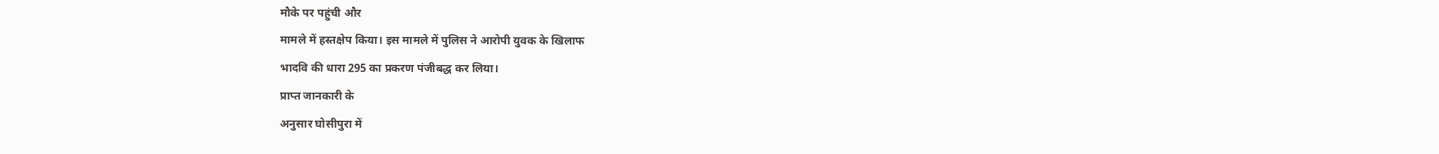मौके पर पहुंची और
मामले में हस्तक्षेप किया। इस मामले में पुलिस ने आरोपी युवक के खिलाफ
भादवि की धारा 295 का प्रकरण पंजीबद्ध कर लिया।
प्राप्त जानकारी के
अनुसार घोसीपुरा में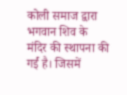कोली समाज द्वारा भगवान शिव के मंदिर की स्थापना की
गर्ई है। जिसमें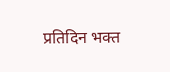प्रतिदिन भक्त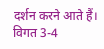दर्शन करने आते हैं। विगत 3-4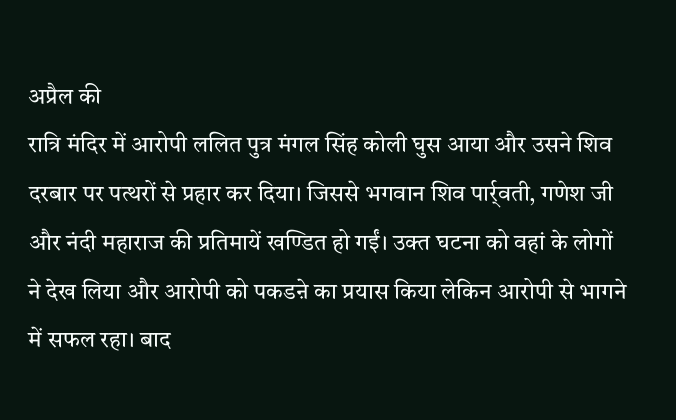अप्रैल की
रात्रि मंदिर में आरोपी ललित पुत्र मंगल सिंह कोली घुस आया और उसने शिव
दरबार पर पत्थरों से प्रहार कर दिया। जिससे भगवान शिव पार्र्वती, गणेश जी
और नंदी महाराज की प्रतिमायें खण्डित हो गईं। उक्त घटना को वहां के लोगों
ने देख लिया और आरोपी को पकडऩे का प्रयास किया लेकिन आरोपी से भागने
में सफल रहा। बाद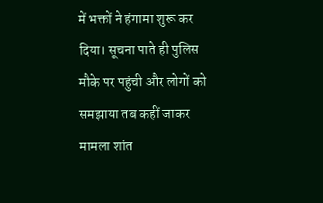में भक्तों ने हंगामा शुरू कर दिया। सूचना पाते ही पुलिस
मौके पर पहुंची और लोगों को समझाया तब कहीं जाकर मामला शांत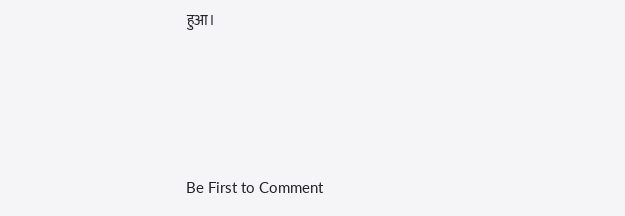हुआ।





Be First to Comment